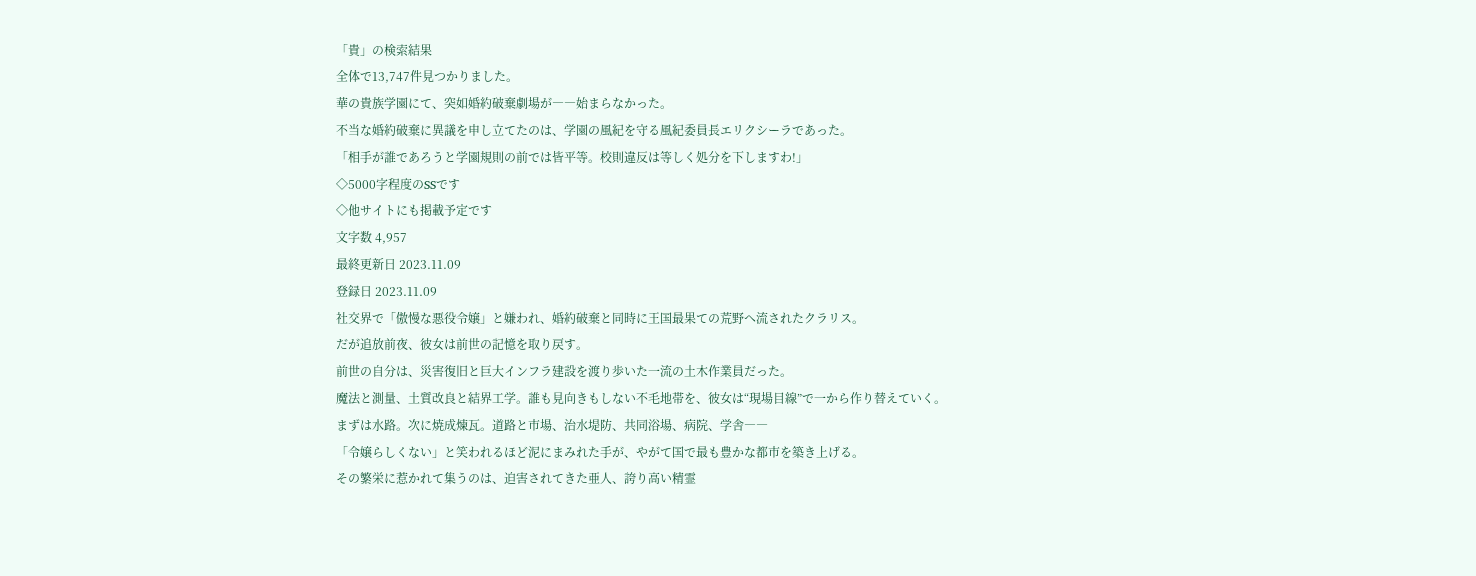「貴」の検索結果
全体で13,747件見つかりました。
華の貴族学園にて、突如婚約破棄劇場が――始まらなかった。
不当な婚約破棄に異議を申し立てたのは、学園の風紀を守る風紀委員長エリクシーラであった。
「相手が誰であろうと学園規則の前では皆平等。校則違反は等しく処分を下しますわ!」
◇5000字程度のSSです
◇他サイトにも掲載予定です
文字数 4,957
最終更新日 2023.11.09
登録日 2023.11.09
社交界で「傲慢な悪役令嬢」と嫌われ、婚約破棄と同時に王国最果ての荒野へ流されたクラリス。
だが追放前夜、彼女は前世の記憶を取り戻す。
前世の自分は、災害復旧と巨大インフラ建設を渡り歩いた一流の土木作業員だった。
魔法と測量、土質改良と結界工学。誰も見向きもしない不毛地帯を、彼女は“現場目線”で一から作り替えていく。
まずは水路。次に焼成煉瓦。道路と市場、治水堤防、共同浴場、病院、学舎――
「令嬢らしくない」と笑われるほど泥にまみれた手が、やがて国で最も豊かな都市を築き上げる。
その繁栄に惹かれて集うのは、迫害されてきた亜人、誇り高い精霊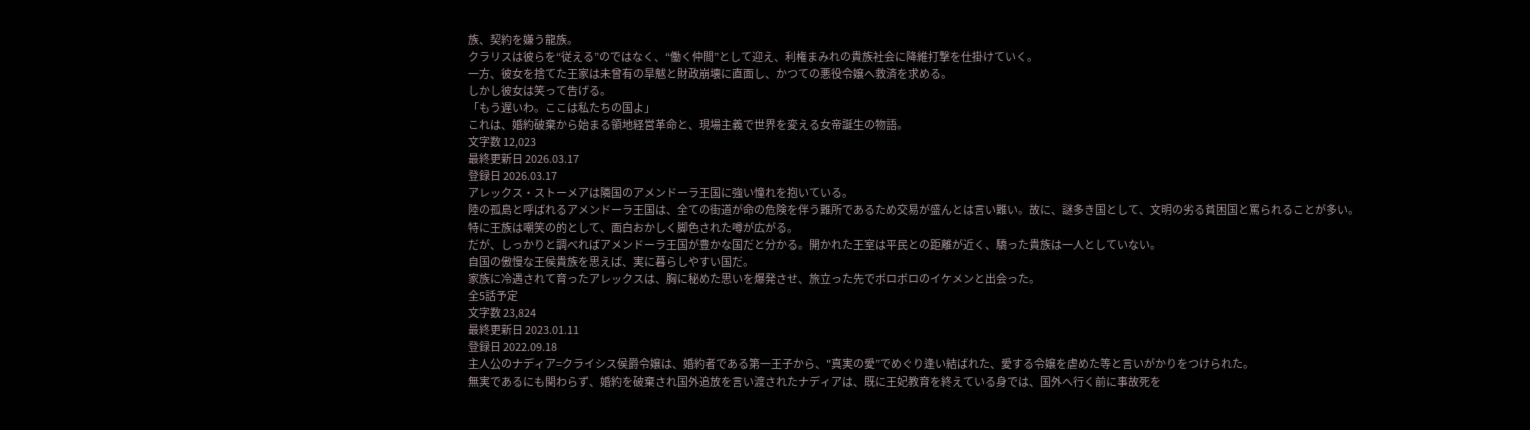族、契約を嫌う龍族。
クラリスは彼らを“従える”のではなく、“働く仲間”として迎え、利権まみれの貴族社会に降維打撃を仕掛けていく。
一方、彼女を捨てた王家は未曾有の旱魃と財政崩壊に直面し、かつての悪役令嬢へ救済を求める。
しかし彼女は笑って告げる。
「もう遅いわ。ここは私たちの国よ」
これは、婚約破棄から始まる領地経営革命と、現場主義で世界を変える女帝誕生の物語。
文字数 12,023
最終更新日 2026.03.17
登録日 2026.03.17
アレックス・ストーメアは隣国のアメンドーラ王国に強い憧れを抱いている。
陸の孤島と呼ばれるアメンドーラ王国は、全ての街道が命の危険を伴う難所であるため交易が盛んとは言い難い。故に、謎多き国として、文明の劣る貧困国と罵られることが多い。
特に王族は嘲笑の的として、面白おかしく脚色された噂が広がる。
だが、しっかりと調べればアメンドーラ王国が豊かな国だと分かる。開かれた王室は平民との距離が近く、驕った貴族は一人としていない。
自国の傲慢な王侯貴族を思えば、実に暮らしやすい国だ。
家族に冷遇されて育ったアレックスは、胸に秘めた思いを爆発させ、旅立った先でボロボロのイケメンと出会った。
全5話予定
文字数 23,824
最終更新日 2023.01.11
登録日 2022.09.18
主人公のナディア=クライシス侯爵令嬢は、婚約者である第一王子から、"真実の愛”でめぐり逢い結ばれた、愛する令嬢を虐めた等と言いがかりをつけられた。
無実であるにも関わらず、婚約を破棄され国外追放を言い渡されたナディアは、既に王妃教育を終えている身では、国外へ行く前に事故死を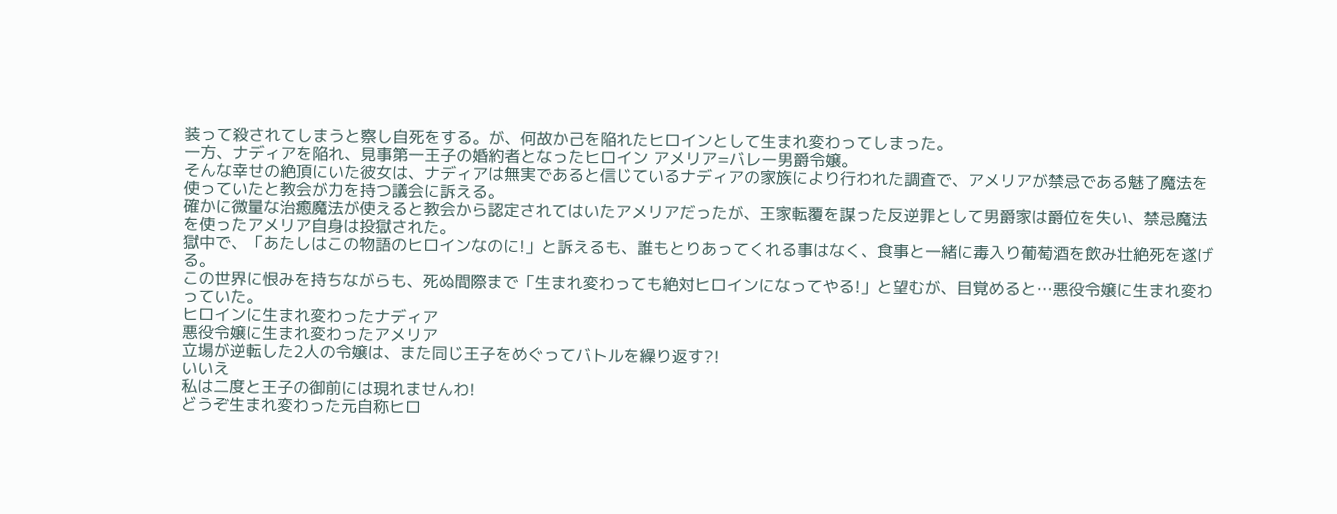装って殺されてしまうと察し自死をする。が、何故か己を陥れたヒロインとして生まれ変わってしまった。
一方、ナディアを陥れ、見事第一王子の婚約者となったヒロイン アメリア=バレー男爵令嬢。
そんな幸せの絶頂にいた彼女は、ナディアは無実であると信じているナディアの家族により行われた調査で、アメリアが禁忌である魅了魔法を使っていたと教会が力を持つ議会に訴える。
確かに微量な治癒魔法が使えると教会から認定されてはいたアメリアだったが、王家転覆を謀った反逆罪として男爵家は爵位を失い、禁忌魔法を使ったアメリア自身は投獄された。
獄中で、「あたしはこの物語のヒロインなのに!」と訴えるも、誰もとりあってくれる事はなく、食事と一緒に毒入り葡萄酒を飲み壮絶死を遂げる。
この世界に恨みを持ちながらも、死ぬ間際まで「生まれ変わっても絶対ヒロインになってやる!」と望むが、目覚めると…悪役令嬢に生まれ変わっていた。
ヒロインに生まれ変わったナディア
悪役令嬢に生まれ変わったアメリア
立場が逆転した2人の令嬢は、また同じ王子をめぐってバトルを繰り返す?!
いいえ
私は二度と王子の御前には現れませんわ!
どうぞ生まれ変わった元自称ヒロ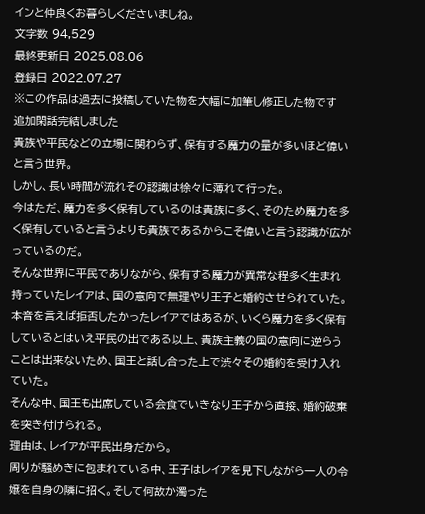インと仲良くお暮らしくださいましね。
文字数 94,529
最終更新日 2025.08.06
登録日 2022.07.27
※この作品は過去に投稿していた物を大幅に加筆し修正した物です
追加閑話完結しました
貴族や平民などの立場に関わらず、保有する魔力の量が多いほど偉いと言う世界。
しかし、長い時間が流れその認識は徐々に薄れて行った。
今はただ、魔力を多く保有しているのは貴族に多く、そのため魔力を多く保有していると言うよりも貴族であるからこそ偉いと言う認識が広がっているのだ。
そんな世界に平民でありながら、保有する魔力が異常な程多く生まれ持っていたレイアは、国の意向で無理やり王子と婚約させられていた。
本音を言えば拒否したかったレイアではあるが、いくら魔力を多く保有しているとはいえ平民の出である以上、貴族主義の国の意向に逆らうことは出来ないため、国王と話し合った上で渋々その婚約を受け入れていた。
そんな中、国王も出席している会食でいきなり王子から直接、婚約破棄を突き付けられる。
理由は、レイアが平民出身だから。
周りが騒めきに包まれている中、王子はレイアを見下しながら一人の令嬢を自身の隣に招く。そして何故か濁った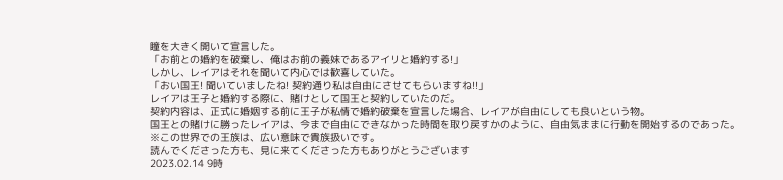瞳を大きく開いて宣言した。
「お前との婚約を破棄し、俺はお前の義妹であるアイリと婚約する!」
しかし、レイアはそれを聞いて内心では歓喜していた。
「おい国王! 聞いていましたね! 契約通り私は自由にさせてもらいますね!!」
レイアは王子と婚約する際に、賭けとして国王と契約していたのだ。
契約内容は、正式に婚姻する前に王子が私情で婚約破棄を宣言した場合、レイアが自由にしても良いという物。
国王との賭けに勝ったレイアは、今まで自由にできなかった時間を取り戻すかのように、自由気ままに行動を開始するのであった。
※この世界での王族は、広い意味で貴族扱いです。
読んでくださった方も、見に来てくださった方もありがとうございます
2023.02.14 9時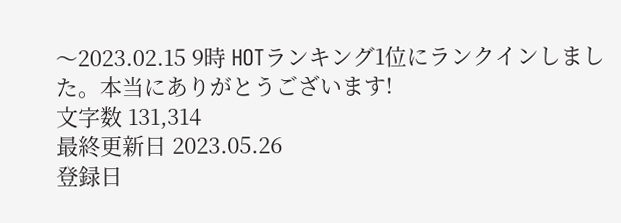〜2023.02.15 9時 HOTランキング1位にランクインしました。本当にありがとうございます!
文字数 131,314
最終更新日 2023.05.26
登録日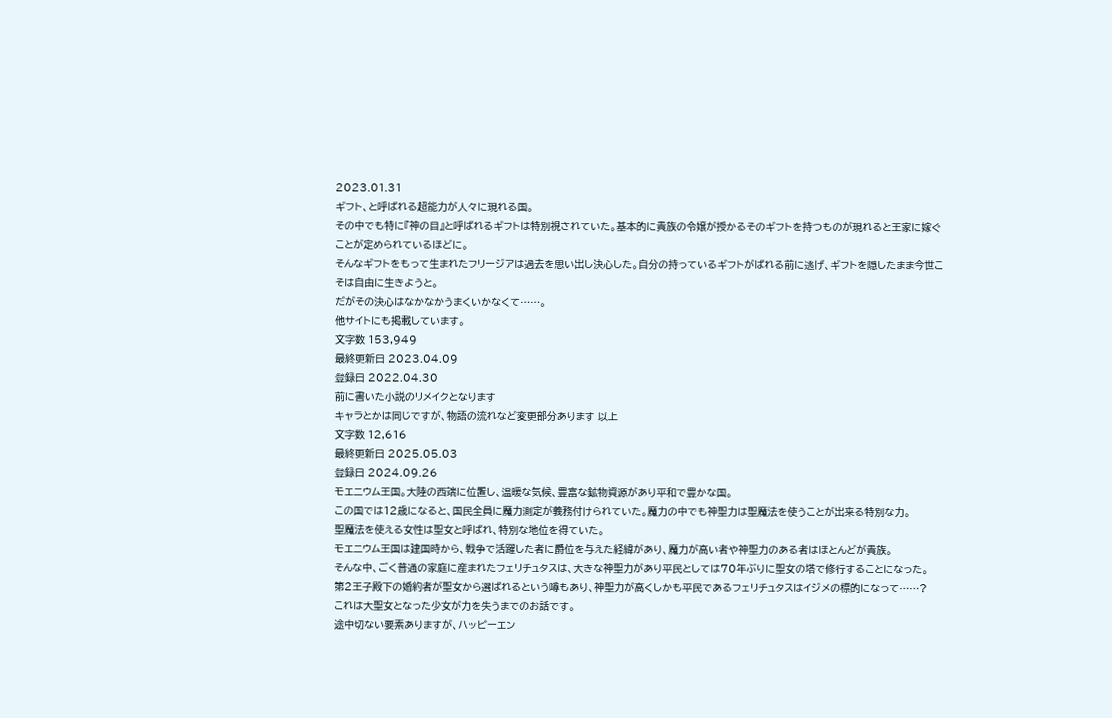2023.01.31
ギフト、と呼ばれる超能力が人々に現れる国。
その中でも特に『神の目』と呼ばれるギフトは特別視されていた。基本的に貴族の令嬢が授かるそのギフトを持つものが現れると王家に嫁ぐことが定められているほどに。
そんなギフトをもって生まれたフリージアは過去を思い出し決心した。自分の持っているギフトがばれる前に逃げ、ギフトを隠したまま今世こそは自由に生きようと。
だがその決心はなかなかうまくいかなくて……。
他サイトにも掲載しています。
文字数 153,949
最終更新日 2023.04.09
登録日 2022.04.30
前に書いた小説のリメイクとなります
キャラとかは同じですが、物語の流れなど変更部分あります 以上
文字数 12,616
最終更新日 2025.05.03
登録日 2024.09.26
モエニウム王国。大陸の西端に位置し、温暖な気候、豊富な鉱物資源があり平和で豊かな国。
この国では12歳になると、国民全員に魔力測定が義務付けられていた。魔力の中でも神聖力は聖魔法を使うことが出来る特別な力。
聖魔法を使える女性は聖女と呼ばれ、特別な地位を得ていた。
モエニウム王国は建国時から、戦争で活躍した者に爵位を与えた経緯があり、魔力が高い者や神聖力のある者はほとんどが貴族。
そんな中、ごく普通の家庭に産まれたフェリチュタスは、大きな神聖力があり平民としては70年ぶりに聖女の塔で修行することになった。
第2王子殿下の婚約者が聖女から選ばれるという噂もあり、神聖力が高くしかも平民であるフェリチュタスはイジメの標的になって……?
これは大聖女となった少女が力を失うまでのお話です。
途中切ない要素ありますが、ハッピーエン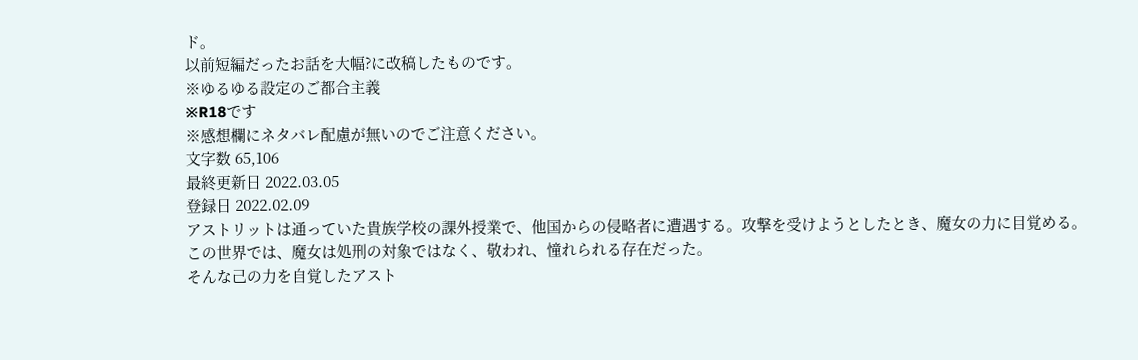ド。
以前短編だったお話を大幅?に改稿したものです。
※ゆるゆる設定のご都合主義
※R18です
※感想欄にネタバレ配慮が無いのでご注意ください。
文字数 65,106
最終更新日 2022.03.05
登録日 2022.02.09
アストリットは通っていた貴族学校の課外授業で、他国からの侵略者に遭遇する。攻撃を受けようとしたとき、魔女の力に目覚める。
この世界では、魔女は処刑の対象ではなく、敬われ、憧れられる存在だった。
そんな己の力を自覚したアスト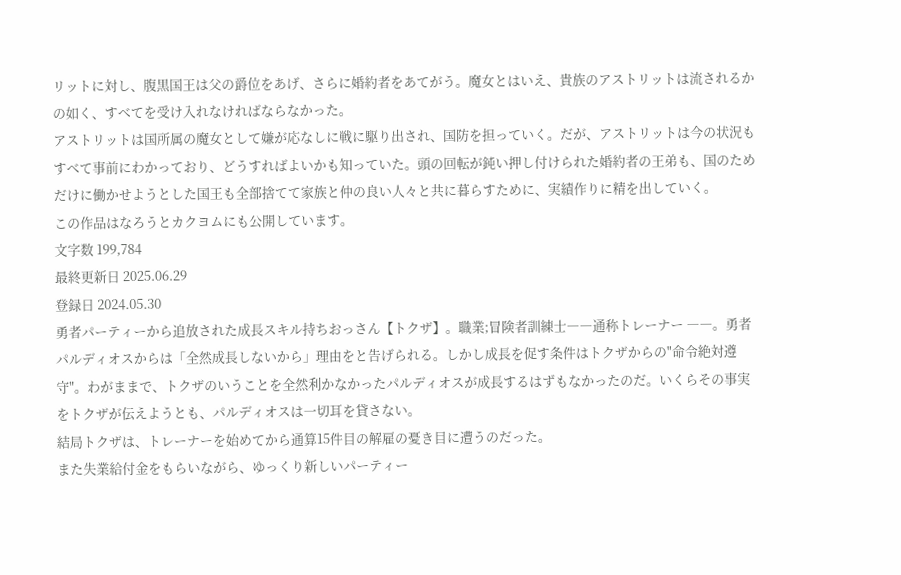リットに対し、腹黒国王は父の爵位をあげ、さらに婚約者をあてがう。魔女とはいえ、貴族のアストリットは流されるかの如く、すべてを受け入れなければならなかった。
アストリットは国所属の魔女として嫌が応なしに戦に駆り出され、国防を担っていく。だが、アストリットは今の状況もすべて事前にわかっており、どうすればよいかも知っていた。頭の回転が鈍い押し付けられた婚約者の王弟も、国のためだけに働かせようとした国王も全部捨てて家族と仲の良い人々と共に暮らすために、実績作りに精を出していく。
この作品はなろうとカクヨムにも公開しています。
文字数 199,784
最終更新日 2025.06.29
登録日 2024.05.30
勇者パーティーから追放された成長スキル持ちおっさん【トクザ】。職業;冒険者訓練士――通称トレーナー ――。勇者パルディオスからは「全然成長しないから」理由をと告げられる。しかし成長を促す条件はトクザからの"命令絶対遵守"。わがままで、トクザのいうことを全然利かなかったパルディオスが成長するはずもなかったのだ。いくらその事実をトクザが伝えようとも、パルディオスは一切耳を貸さない。
結局トクザは、トレーナーを始めてから通算15件目の解雇の憂き目に遭うのだった。
また失業給付金をもらいながら、ゆっくり新しいパーティー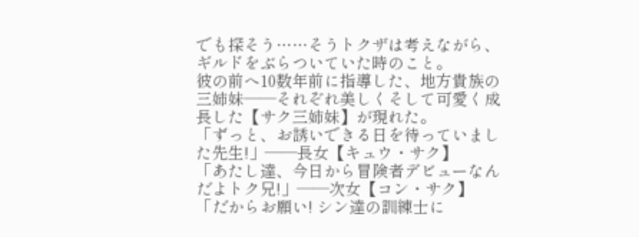でも探そう……そうトクザは考えながら、ギルドをぶらついていた時のこと。
彼の前へ10数年前に指導した、地方貴族の三姉妹――それぞれ美しくそして可愛く成長した【サク三姉妹】が現れた。
「ずっと、お誘いできる日を待っていました先生!」――長女【キュウ・サク】
「あたし達、今日から冒険者デビューなんだよトク兄!」――次女【コン・サク】
「だからお願い! シン達の訓練士に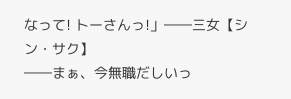なって! トーさんっ!」――三女【シン・サク】
――まぁ、今無職だしいっ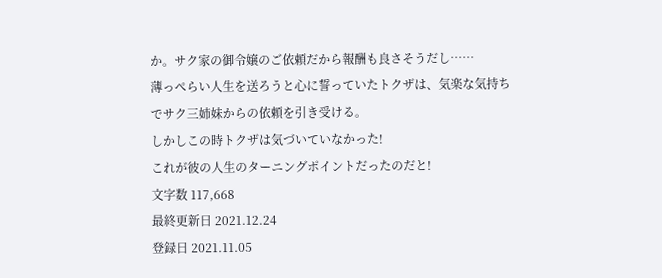か。サク家の御令嬢のご依頼だから報酬も良さそうだし……
薄っぺらい人生を送ろうと心に誓っていたトクザは、気楽な気持ちでサク三姉妹からの依頼を引き受ける。
しかしこの時トクザは気づいていなかった!
これが彼の人生のターニングポイントだったのだと!
文字数 117,668
最終更新日 2021.12.24
登録日 2021.11.05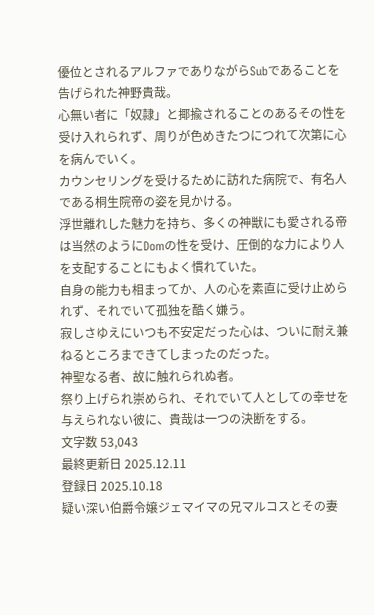優位とされるアルファでありながらSubであることを告げられた神野貴哉。
心無い者に「奴隷」と揶揄されることのあるその性を受け入れられず、周りが色めきたつにつれて次第に心を病んでいく。
カウンセリングを受けるために訪れた病院で、有名人である桐生院帝の姿を見かける。
浮世離れした魅力を持ち、多くの神獣にも愛される帝は当然のようにDomの性を受け、圧倒的な力により人を支配することにもよく慣れていた。
自身の能力も相まってか、人の心を素直に受け止められず、それでいて孤独を酷く嫌う。
寂しさゆえにいつも不安定だった心は、ついに耐え兼ねるところまできてしまったのだった。
神聖なる者、故に触れられぬ者。
祭り上げられ崇められ、それでいて人としての幸せを与えられない彼に、貴哉は一つの決断をする。
文字数 53,043
最終更新日 2025.12.11
登録日 2025.10.18
疑い深い伯爵令嬢ジェマイマの兄マルコスとその妻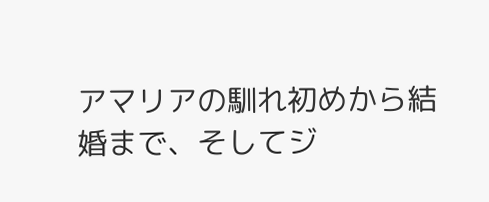アマリアの馴れ初めから結婚まで、そしてジ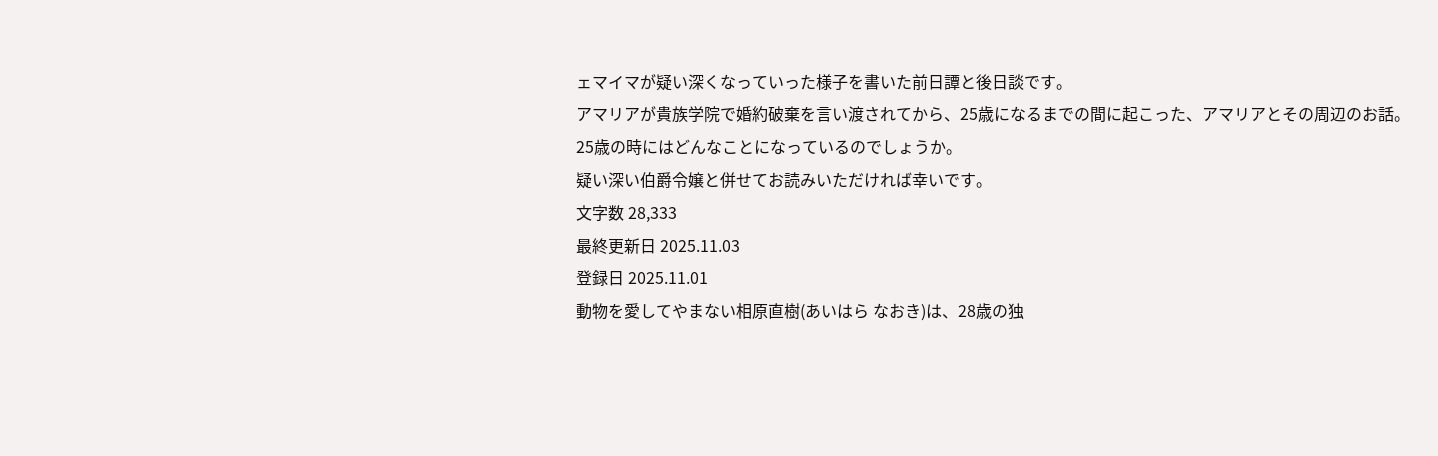ェマイマが疑い深くなっていった様子を書いた前日譚と後日談です。
アマリアが貴族学院で婚約破棄を言い渡されてから、25歳になるまでの間に起こった、アマリアとその周辺のお話。
25歳の時にはどんなことになっているのでしょうか。
疑い深い伯爵令嬢と併せてお読みいただければ幸いです。
文字数 28,333
最終更新日 2025.11.03
登録日 2025.11.01
動物を愛してやまない相原直樹(あいはら なおき)は、28歳の独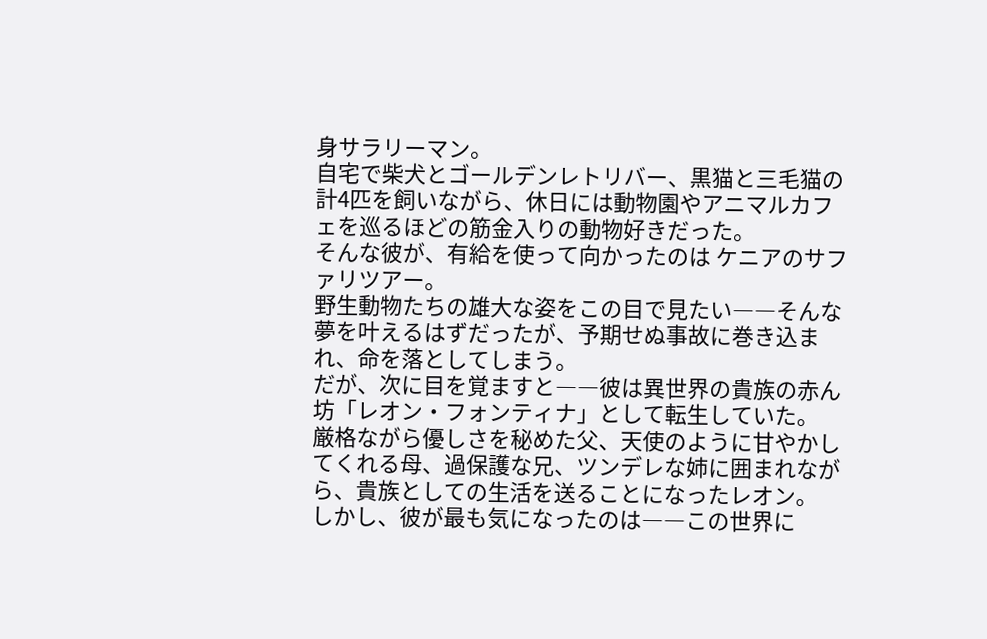身サラリーマン。
自宅で柴犬とゴールデンレトリバー、黒猫と三毛猫の計4匹を飼いながら、休日には動物園やアニマルカフェを巡るほどの筋金入りの動物好きだった。
そんな彼が、有給を使って向かったのは ケニアのサファリツアー。
野生動物たちの雄大な姿をこの目で見たい――そんな夢を叶えるはずだったが、予期せぬ事故に巻き込まれ、命を落としてしまう。
だが、次に目を覚ますと――彼は異世界の貴族の赤ん坊「レオン・フォンティナ」として転生していた。
厳格ながら優しさを秘めた父、天使のように甘やかしてくれる母、過保護な兄、ツンデレな姉に囲まれながら、貴族としての生活を送ることになったレオン。
しかし、彼が最も気になったのは――この世界に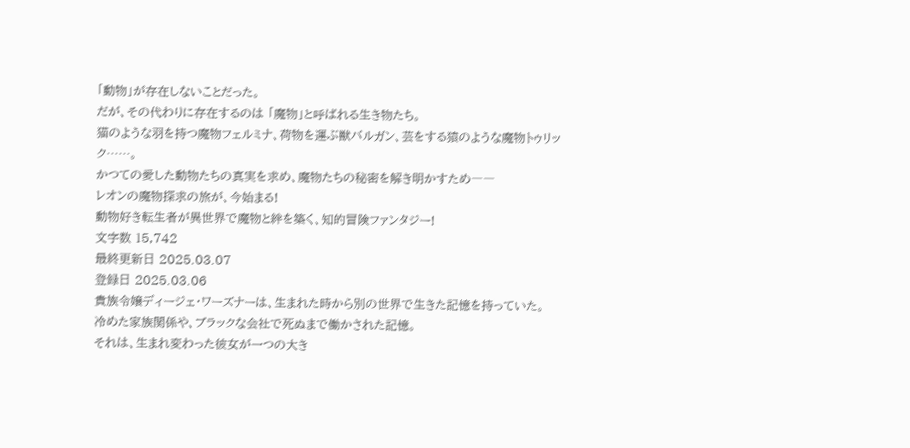「動物」が存在しないことだった。
だが、その代わりに存在するのは 「魔物」と呼ばれる生き物たち。
猫のような羽を持つ魔物フェルミナ、荷物を運ぶ獣バルガン、芸をする猿のような魔物トゥリック……。
かつての愛した動物たちの真実を求め、魔物たちの秘密を解き明かすため――
レオンの魔物探求の旅が、今始まる!
動物好き転生者が異世界で魔物と絆を築く、知的冒険ファンタジー!
文字数 15,742
最終更新日 2025.03.07
登録日 2025.03.06
貴族令嬢ディージェ・ワーズナーは、生まれた時から別の世界で生きた記憶を持っていた。
冷めた家族関係や、ブラックな会社で死ぬまで働かされた記憶。
それは、生まれ変わった彼女が一つの大き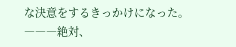な決意をするきっかけになった。
―――絶対、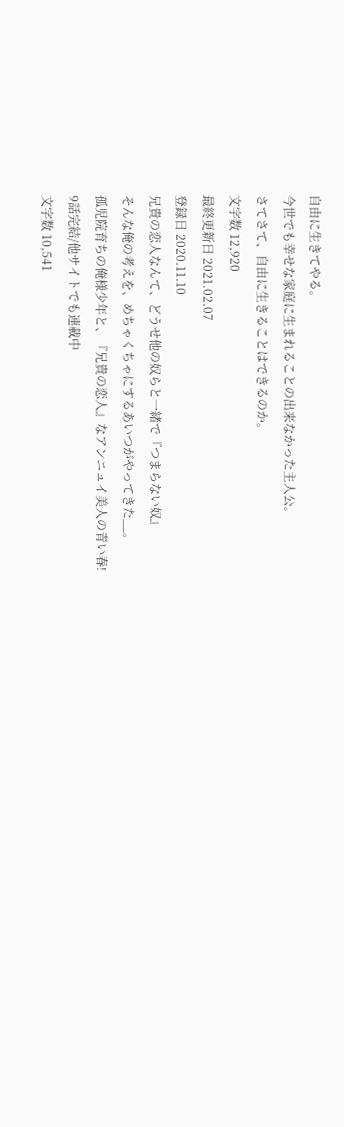自由に生きてやる。
今世でも幸せな家庭に生まれることの出来なかった主人公。
さてさて、自由に生きることはできるのか。
文字数 12,920
最終更新日 2021.02.07
登録日 2020.11.10
兄貴の恋人なんて、どうせ他の奴らと一緒で『つまらない奴』
そんな俺の考えを、めちゃくちゃにするあいつがやってきた__。
孤児院育ちの俺様少年と、『兄貴の恋人』なアンニュイ美人の青い春!
9話完結/他サイトでも連載中
文字数 10,541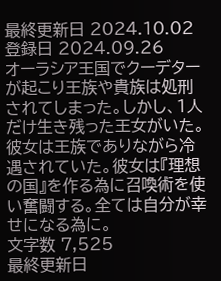最終更新日 2024.10.02
登録日 2024.09.26
オーラシア王国でクーデターが起こり王族や貴族は処刑されてしまった。しかし、1人だけ生き残った王女がいた。彼女は王族でありながら冷遇されていた。彼女は『理想の国』を作る為に召喚術を使い奮闘する。全ては自分が幸せになる為に。
文字数 7,525
最終更新日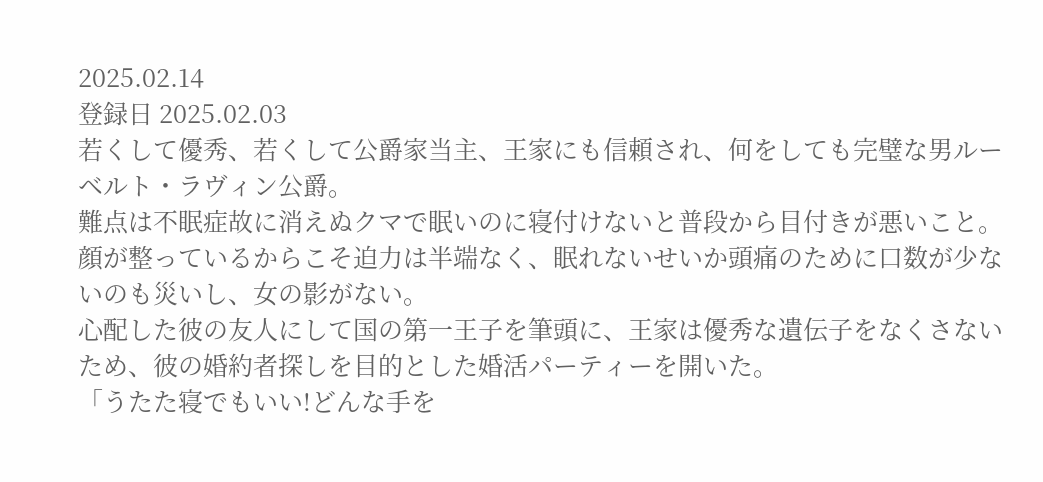2025.02.14
登録日 2025.02.03
若くして優秀、若くして公爵家当主、王家にも信頼され、何をしても完璧な男ルーベルト・ラヴィン公爵。
難点は不眠症故に消えぬクマで眠いのに寝付けないと普段から目付きが悪いこと。顔が整っているからこそ迫力は半端なく、眠れないせいか頭痛のために口数が少ないのも災いし、女の影がない。
心配した彼の友人にして国の第一王子を筆頭に、王家は優秀な遺伝子をなくさないため、彼の婚約者探しを目的とした婚活パーティーを開いた。
「うたた寝でもいい!どんな手を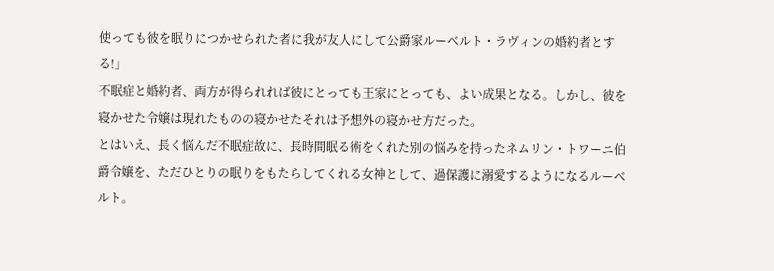使っても彼を眠りにつかせられた者に我が友人にして公爵家ルーベルト・ラヴィンの婚約者とする!」
不眠症と婚約者、両方が得られれば彼にとっても王家にとっても、よい成果となる。しかし、彼を寝かせた令嬢は現れたものの寝かせたそれは予想外の寝かせ方だった。
とはいえ、長く悩んだ不眠症故に、長時間眠る術をくれた別の悩みを持ったネムリン・トワーニ伯爵令嬢を、ただひとりの眠りをもたらしてくれる女神として、過保護に溺愛するようになるルーベルト。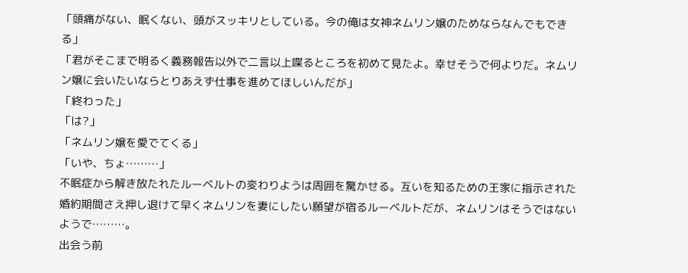「頭痛がない、眠くない、頭がスッキリとしている。今の俺は女神ネムリン嬢のためならなんでもできる」
「君がそこまで明るく義務報告以外で二言以上喋るところを初めて見たよ。幸せそうで何よりだ。ネムリン嬢に会いたいならとりあえず仕事を進めてほしいんだが」
「終わった」
「は?」
「ネムリン嬢を愛でてくる」
「いや、ちょ………」
不眠症から解き放たれたルーベルトの変わりようは周囲を驚かせる。互いを知るための王家に指示された婚約期間さえ押し退けて早くネムリンを妻にしたい願望が宿るルーベルトだが、ネムリンはそうではないようで………。
出会う前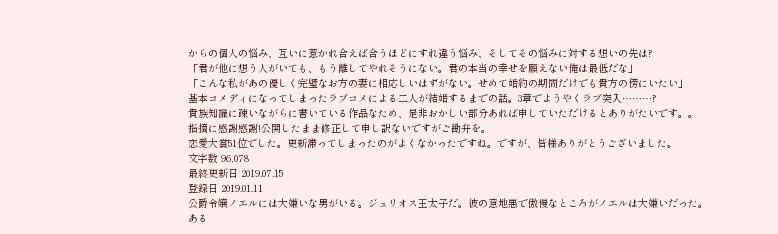からの個人の悩み、互いに惹かれ合えば合うほどにすれ違う悩み、そしてその悩みに対する想いの先は?
「君が他に想う人がいても、もう離してやれそうにない。君の本当の幸せを願えない俺は最低だな」
「こんな私があの優しく完璧なお方の妻に相応しいはずがない。せめて婚約の期間だけでも貴方の傍にいたい」
基本コメディになってしまったラブコメによる二人が結婚するまでの話。3章でようやくラブ突入………?
貴族知識に疎いながらに書いている作品なため、是非おかしい部分あれば申していただけるとありがたいです。。
指摘に感謝感謝!公開したまま修正して申し訳ないですがご勘弁を。
恋愛大賞51位でした。更新滞ってしまったのがよくなかったですね。ですが、皆様ありがとうございました。
文字数 96,078
最終更新日 2019.07.15
登録日 2019.01.11
公爵令嬢ノエルには大嫌いな男がいる。ジュリオス王太子だ。彼の意地悪で傲慢なところがノエルは大嫌いだった。
ある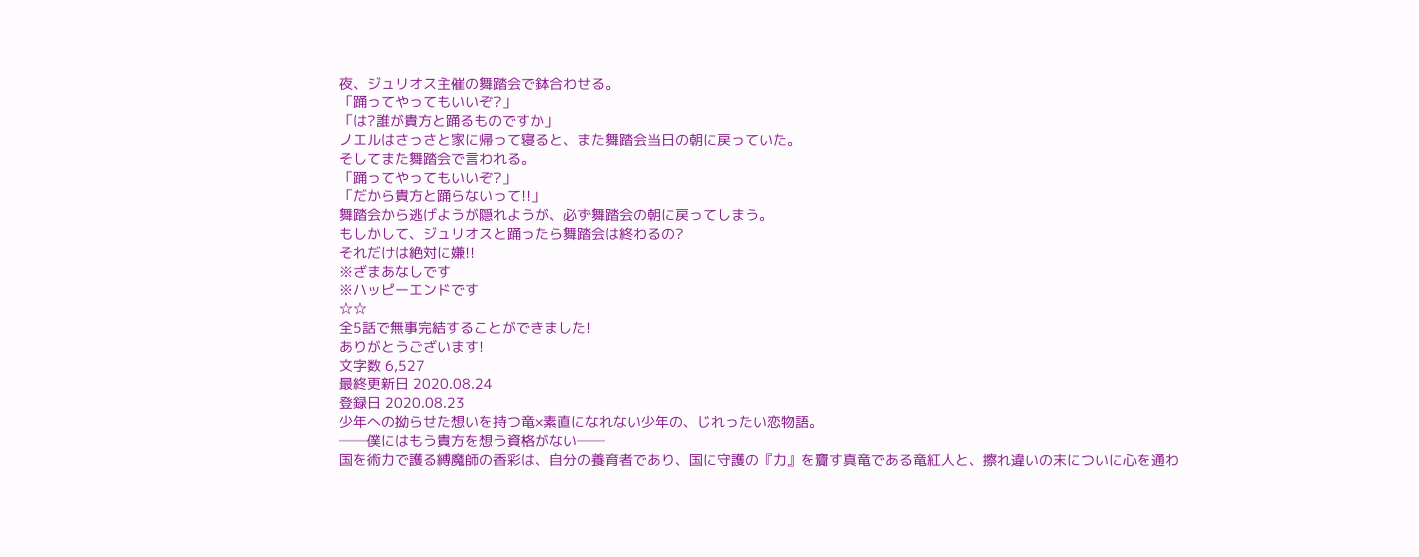夜、ジュリオス主催の舞踏会で鉢合わせる。
「踊ってやってもいいぞ?」
「は?誰が貴方と踊るものですか」
ノエルはさっさと家に帰って寝ると、また舞踏会当日の朝に戻っていた。
そしてまた舞踏会で言われる。
「踊ってやってもいいぞ?」
「だから貴方と踊らないって!!」
舞踏会から逃げようが隠れようが、必ず舞踏会の朝に戻ってしまう。
もしかして、ジュリオスと踊ったら舞踏会は終わるの?
それだけは絶対に嫌!!
※ざまあなしです
※ハッピーエンドです
☆☆
全5話で無事完結することができました!
ありがとうございます!
文字数 6,527
最終更新日 2020.08.24
登録日 2020.08.23
少年への拗らせた想いを持つ竜×素直になれない少年の、じれったい恋物語。
──僕にはもう貴方を想う資格がない──
国を術力で護る縛魔師の香彩は、自分の養育者であり、国に守護の『力』を齎す真竜である竜紅人と、擦れ違いの末についに心を通わ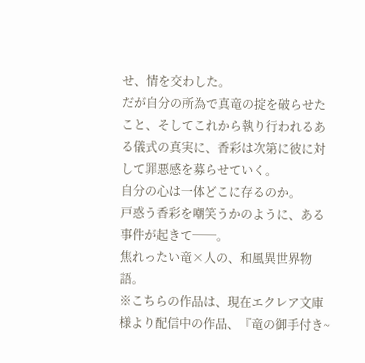せ、情を交わした。
だが自分の所為で真竜の掟を破らせたこと、そしてこれから執り行われるある儀式の真実に、香彩は次第に彼に対して罪悪感を募らせていく。
自分の心は一体どこに存るのか。
戸惑う香彩を嘲笑うかのように、ある事件が起きて──。
焦れったい竜×人の、和風異世界物語。
※こちらの作品は、現在エクレア文庫様より配信中の作品、『竜の御手付き~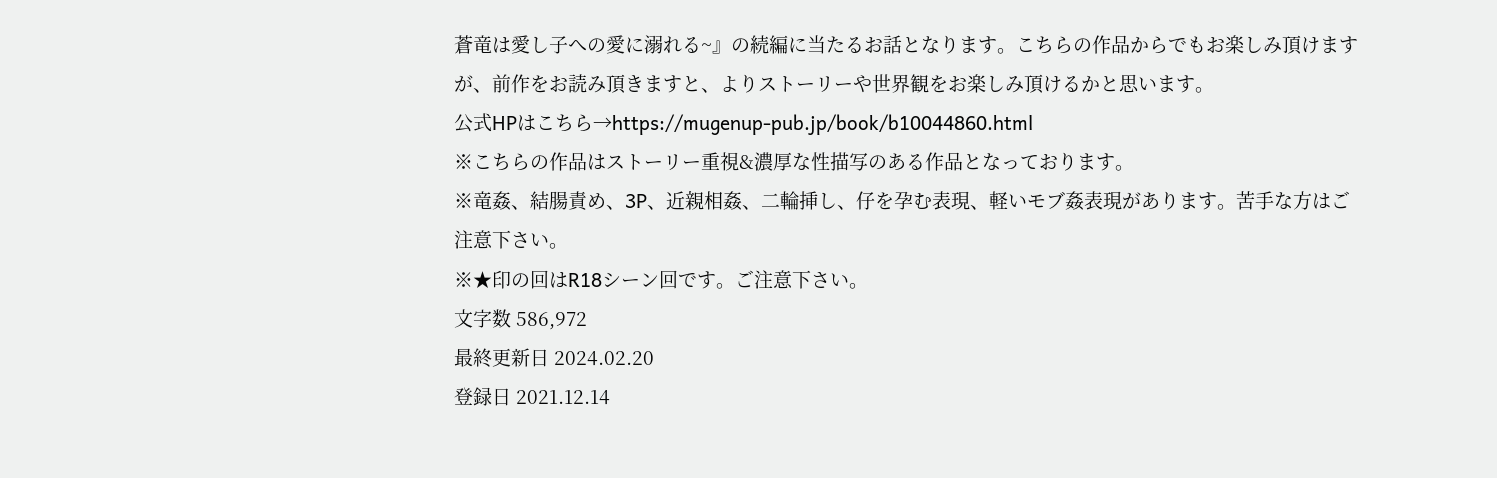蒼竜は愛し子への愛に溺れる~』の続編に当たるお話となります。こちらの作品からでもお楽しみ頂けますが、前作をお読み頂きますと、よりストーリーや世界観をお楽しみ頂けるかと思います。
公式HPはこちら→https://mugenup-pub.jp/book/b10044860.html
※こちらの作品はストーリー重視&濃厚な性描写のある作品となっております。
※竜姦、結腸責め、3P、近親相姦、二輪挿し、仔を孕む表現、軽いモブ姦表現があります。苦手な方はご注意下さい。
※★印の回はR18シーン回です。ご注意下さい。
文字数 586,972
最終更新日 2024.02.20
登録日 2021.12.14